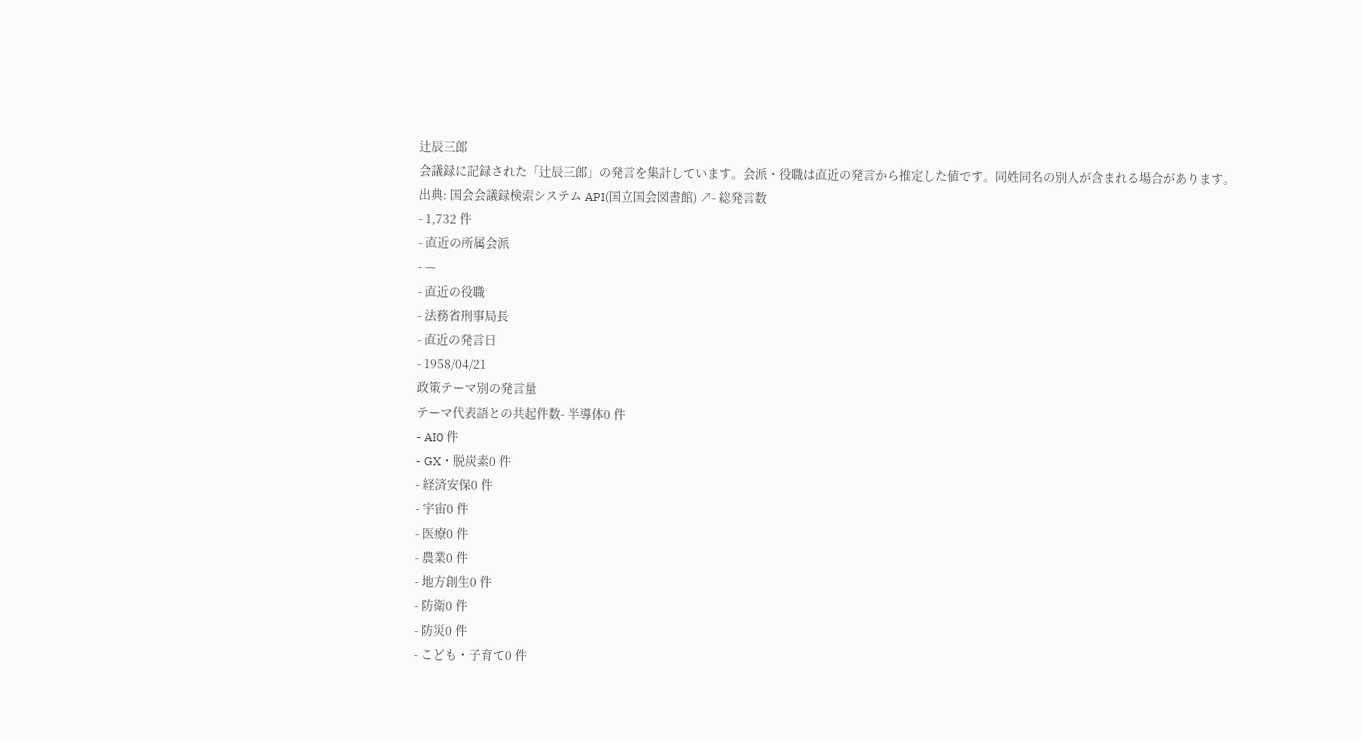辻辰三郎
会議録に記録された「辻辰三郎」の発言を集計しています。会派・役職は直近の発言から推定した値です。同姓同名の別人が含まれる場合があります。
出典: 国会会議録検索システム API(国立国会図書館) ↗- 総発言数
- 1,732 件
- 直近の所属会派
- —
- 直近の役職
- 法務省刑事局長
- 直近の発言日
- 1958/04/21
政策テーマ別の発言量
テーマ代表語との共起件数- 半導体0 件
- AI0 件
- GX・脱炭素0 件
- 経済安保0 件
- 宇宙0 件
- 医療0 件
- 農業0 件
- 地方創生0 件
- 防衛0 件
- 防災0 件
- こども・子育て0 件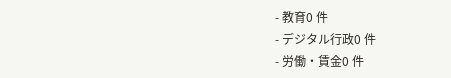- 教育0 件
- デジタル行政0 件
- 労働・賃金0 件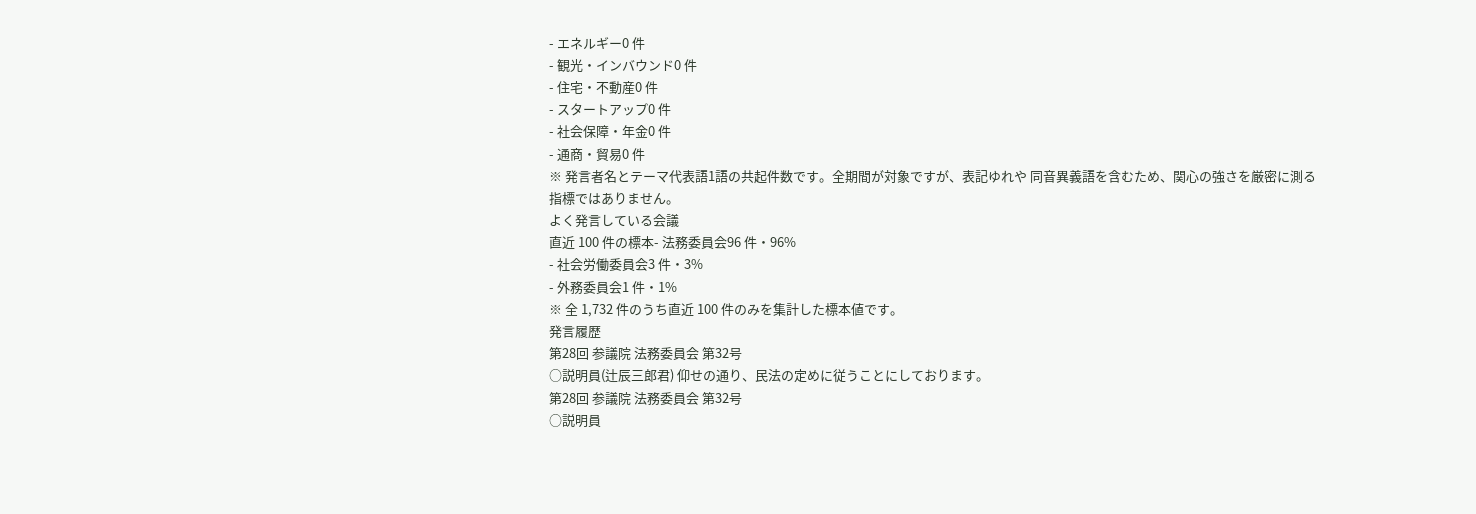- エネルギー0 件
- 観光・インバウンド0 件
- 住宅・不動産0 件
- スタートアップ0 件
- 社会保障・年金0 件
- 通商・貿易0 件
※ 発言者名とテーマ代表語1語の共起件数です。全期間が対象ですが、表記ゆれや 同音異義語を含むため、関心の強さを厳密に測る指標ではありません。
よく発言している会議
直近 100 件の標本- 法務委員会96 件・96%
- 社会労働委員会3 件・3%
- 外務委員会1 件・1%
※ 全 1,732 件のうち直近 100 件のみを集計した標本値です。
発言履歴
第28回 参議院 法務委員会 第32号
○説明員(辻辰三郎君) 仰せの通り、民法の定めに従うことにしております。
第28回 参議院 法務委員会 第32号
○説明員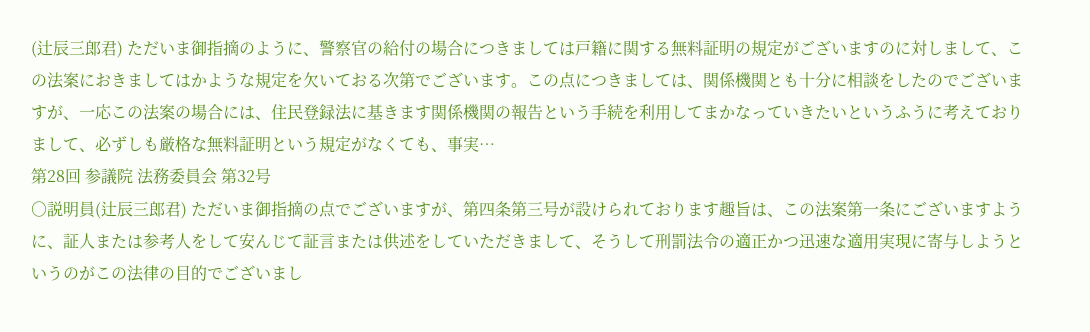(辻辰三郎君) ただいま御指摘のように、警察官の給付の場合につきましては戸籍に関する無料証明の規定がございますのに対しまして、この法案におきましてはかような規定を欠いておる次第でございます。この点につきましては、関係機関とも十分に相談をしたのでございますが、一応この法案の場合には、住民登録法に基きます関係機関の報告という手続を利用してまかなっていきたいというふうに考えておりまして、必ずしも厳格な無料証明という規定がなくても、事実…
第28回 参議院 法務委員会 第32号
○説明員(辻辰三郎君) ただいま御指摘の点でございますが、第四条第三号が設けられております趣旨は、この法案第一条にございますように、証人または参考人をして安んじて証言または供述をしていただきまして、そうして刑罰法令の適正かつ迅速な適用実現に寄与しようというのがこの法律の目的でございまし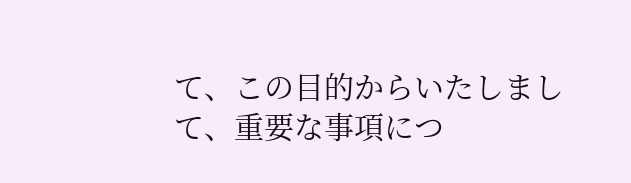て、この目的からいたしまして、重要な事項につ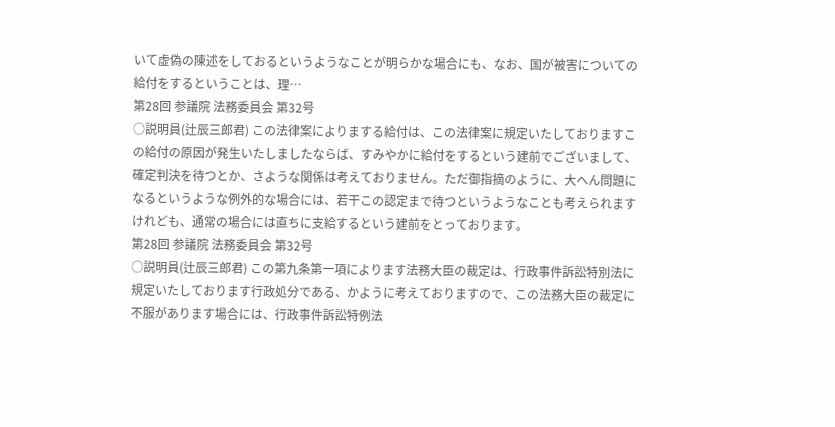いて虚偽の陳述をしておるというようなことが明らかな場合にも、なお、国が被害についての給付をするということは、理…
第28回 参議院 法務委員会 第32号
○説明員(辻辰三郎君) この法律案によりまする給付は、この法律案に規定いたしておりますこの給付の原因が発生いたしましたならば、すみやかに給付をするという建前でございまして、確定判決を待つとか、さような関係は考えておりません。ただ御指摘のように、大へん問題になるというような例外的な場合には、若干この認定まで待つというようなことも考えられますけれども、通常の場合には直ちに支給するという建前をとっております。
第28回 参議院 法務委員会 第32号
○説明員(辻辰三郎君) この第九条第一項によります法務大臣の裁定は、行政事件訴訟特別法に規定いたしております行政処分である、かように考えておりますので、この法務大臣の裁定に不服があります場合には、行政事件訴訟特例法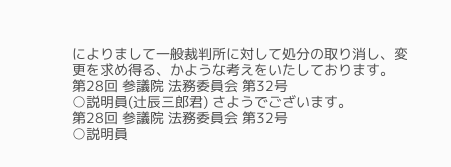によりまして一般裁判所に対して処分の取り消し、変更を求め得る、かような考えをいたしております。
第28回 参議院 法務委員会 第32号
○説明員(辻辰三郎君) さようでございます。
第28回 参議院 法務委員会 第32号
○説明員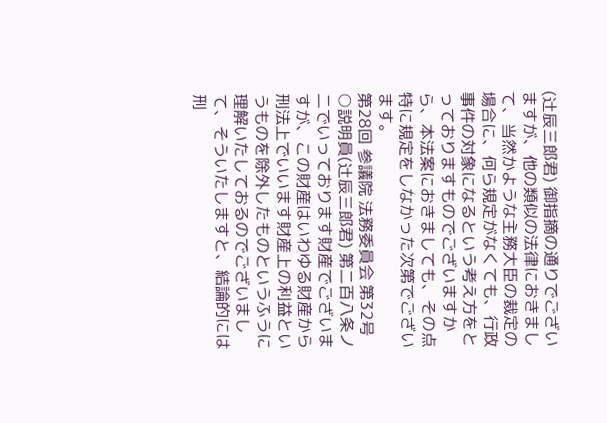(辻辰三郎君) 御指摘の通りでございますが、他の類似の法律におきまして、当然かような主務大臣の裁定の場合に、何ら規定がなくても、行政事件の対象になるという考え方をとっておりますものでございますから、本法案におきましても、その点特に規定をしなかった次第でございます。
第28回 参議院 法務委員会 第32号
○説明員(辻辰三郎君) 第二百八条ノ二でいっております財産でございますが、この財産はいわゆる財産から刑法上でいいます財産上の利益というものを除外したものというふうに理解いたしておるのでございまして、そういたしますと、結論的には刑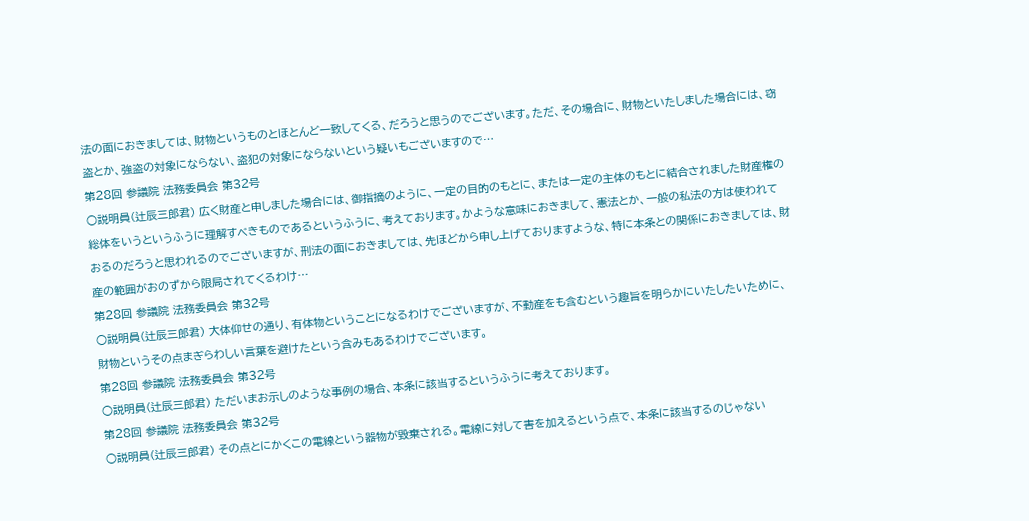法の面におきましては、財物というものとほとんど一致してくる、だろうと思うのでございます。ただ、その場合に、財物といたしました場合には、窃盗とか、強盗の対象にならない、盗犯の対象にならないという疑いもございますので…
第28回 参議院 法務委員会 第32号
○説明員(辻辰三郎君) 広く財産と申しました場合には、御指摘のように、一定の目的のもとに、または一定の主体のもとに結合されました財産権の総体をいうというふうに理解すべきものであるというふうに、考えております。かような意味におきまして、憲法とか、一般の私法の方は使われておるのだろうと思われるのでございますが、刑法の面におきましては、先ほどから申し上げておりますような、特に本条との関係におきましては、財産の範囲がおのずから限局されてくるわけ…
第28回 参議院 法務委員会 第32号
○説明員(辻辰三郎君) 大体仰せの通り、有体物ということになるわけでございますが、不動産をも含むという趣旨を明らかにいたしたいために、財物というその点まぎらわしい言葉を避けたという含みもあるわけでございます。
第28回 参議院 法務委員会 第32号
○説明員(辻辰三郎君) ただいまお示しのような事例の場合、本条に該当するというふうに考えております。
第28回 参議院 法務委員会 第32号
○説明員(辻辰三郎君) その点とにかくこの電線という器物が毀棄される。電線に対して害を加えるという点で、本条に該当するのじゃない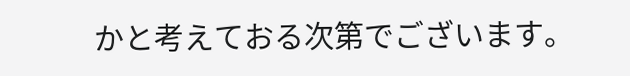かと考えておる次第でございます。